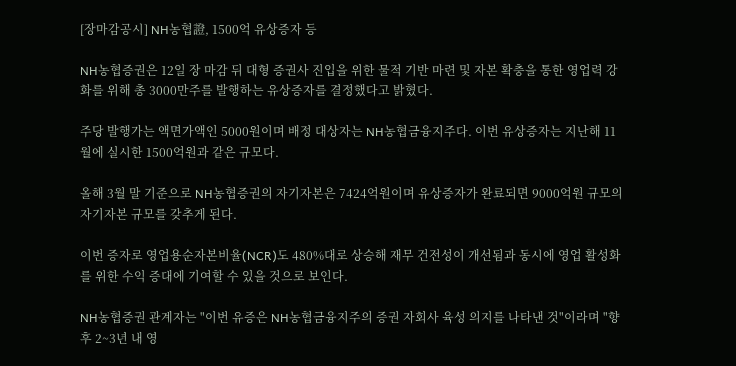[장마감공시] NH농협證, 1500억 유상증자 등

NH농협증권은 12일 장 마감 뒤 대형 증권사 진입을 위한 물적 기반 마련 및 자본 확충을 통한 영업력 강화를 위해 총 3000만주를 발행하는 유상증자를 결정했다고 밝혔다.

주당 발행가는 액면가액인 5000원이며 배정 대상자는 NH농협금융지주다. 이번 유상증자는 지난해 11월에 실시한 1500억원과 같은 규모다.

올해 3월 말 기준으로 NH농협증권의 자기자본은 7424억원이며 유상증자가 완료되면 9000억원 규모의 자기자본 규모를 갖추게 된다.

이번 증자로 영업용순자본비율(NCR)도 480%대로 상승해 재무 건전성이 개선됨과 동시에 영업 활성화를 위한 수익 증대에 기여할 수 있을 것으로 보인다.

NH농협증권 관계자는 "이번 유증은 NH농협금융지주의 증권 자회사 육성 의지를 나타낸 것"이라며 "향후 2~3년 내 영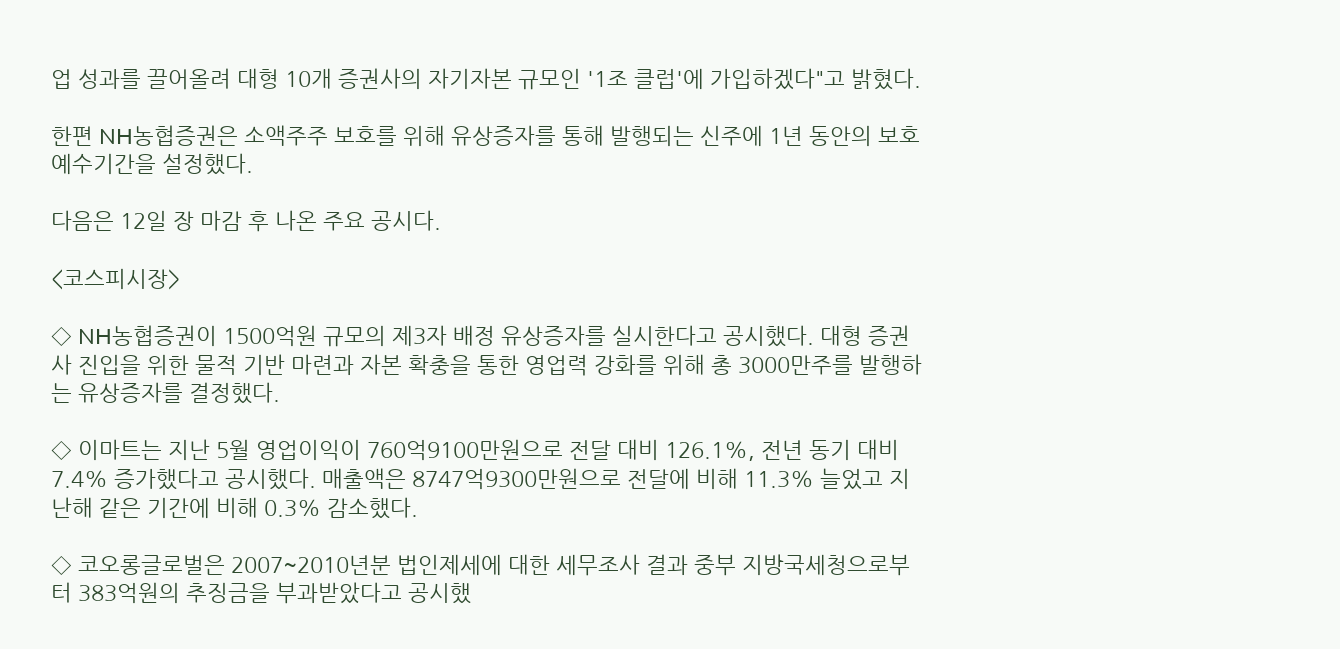업 성과를 끌어올려 대형 10개 증권사의 자기자본 규모인 '1조 클럽'에 가입하겠다"고 밝혔다.

한편 NH농협증권은 소액주주 보호를 위해 유상증자를 통해 발행되는 신주에 1년 동안의 보호예수기간을 설정했다.

다음은 12일 장 마감 후 나온 주요 공시다.

<코스피시장>

◇ NH농협증권이 1500억원 규모의 제3자 배정 유상증자를 실시한다고 공시했다. 대형 증권사 진입을 위한 물적 기반 마련과 자본 확충을 통한 영업력 강화를 위해 총 3000만주를 발행하는 유상증자를 결정했다.

◇ 이마트는 지난 5월 영업이익이 760억9100만원으로 전달 대비 126.1%, 전년 동기 대비 7.4% 증가했다고 공시했다. 매출액은 8747억9300만원으로 전달에 비해 11.3% 늘었고 지난해 같은 기간에 비해 0.3% 감소했다.

◇ 코오롱글로벌은 2007~2010년분 법인제세에 대한 세무조사 결과 중부 지방국세청으로부터 383억원의 추징금을 부과받았다고 공시했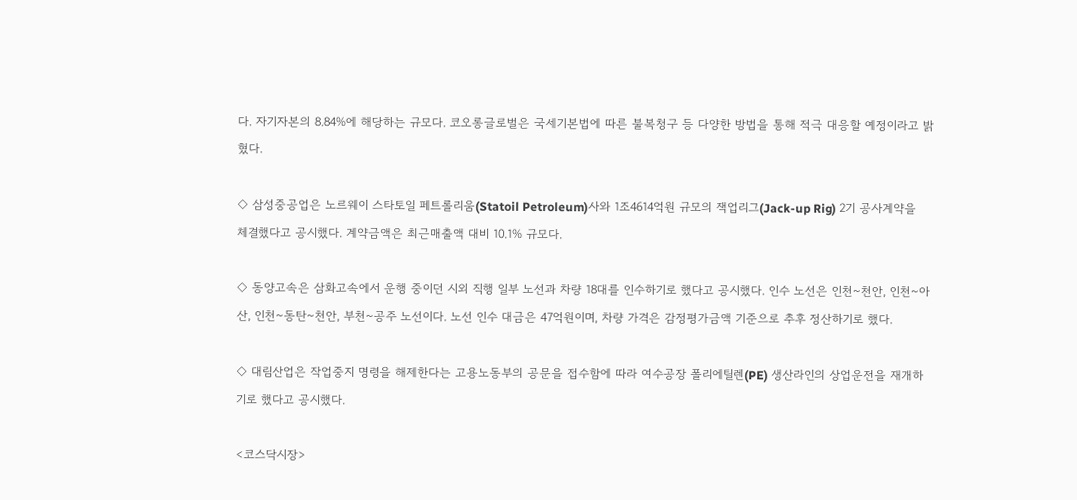다. 자기자본의 8.84%에 해당하는 규모다. 코오롱글로벌은 국세기본법에 따른 불복청구 등 다양한 방법을 통해 적극 대응할 예정이라고 밝혔다.

◇ 삼성중공업은 노르웨이 스타토일 페트롤리움(Statoil Petroleum)사와 1조4614억원 규모의 잭업리그(Jack-up Rig) 2기 공사계약을 체결했다고 공시했다. 계약금액은 최근매출액 대비 10.1% 규모다.

◇ 동양고속은 삼화고속에서 운행 중이던 시외 직행 일부 노선과 차량 18대를 인수하기로 했다고 공시했다. 인수 노선은 인천~천안, 인천~아산, 인천~동탄~천안, 부천~공주 노선이다. 노선 인수 대금은 47억원이며, 차량 가격은 감정평가금액 기준으로 추후 정산하기로 했다.

◇ 대림산업은 작업중지 명령을 해제한다는 고용노동부의 공문을 접수함에 따라 여수공장 폴리에틸렌(PE) 생산라인의 상업운전을 재개하기로 했다고 공시했다.

<코스닥시장>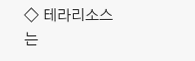◇ 테라리소스는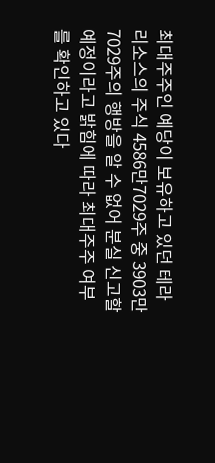최대주주인 예당이 보유하고 있던 테라리소스의 주식 4586만7029주 중 3903만7029주의 행방을 알 수 없어 분실 신고할 예정이라고 밝힘에 따라 최대주주 여부를 확인하고 있다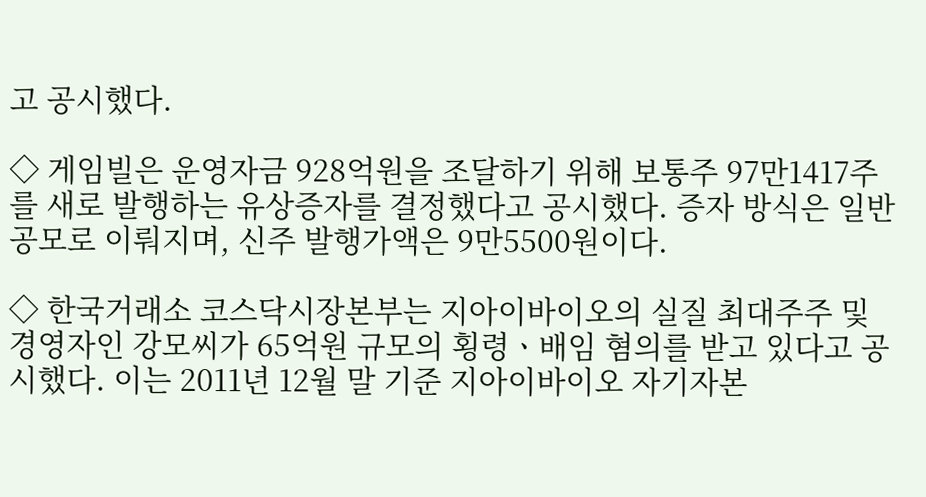고 공시했다.

◇ 게임빌은 운영자금 928억원을 조달하기 위해 보통주 97만1417주를 새로 발행하는 유상증자를 결정했다고 공시했다. 증자 방식은 일반 공모로 이뤄지며, 신주 발행가액은 9만5500원이다.

◇ 한국거래소 코스닥시장본부는 지아이바이오의 실질 최대주주 및 경영자인 강모씨가 65억원 규모의 횡령ㆍ배임 혐의를 받고 있다고 공시했다. 이는 2011년 12월 말 기준 지아이바이오 자기자본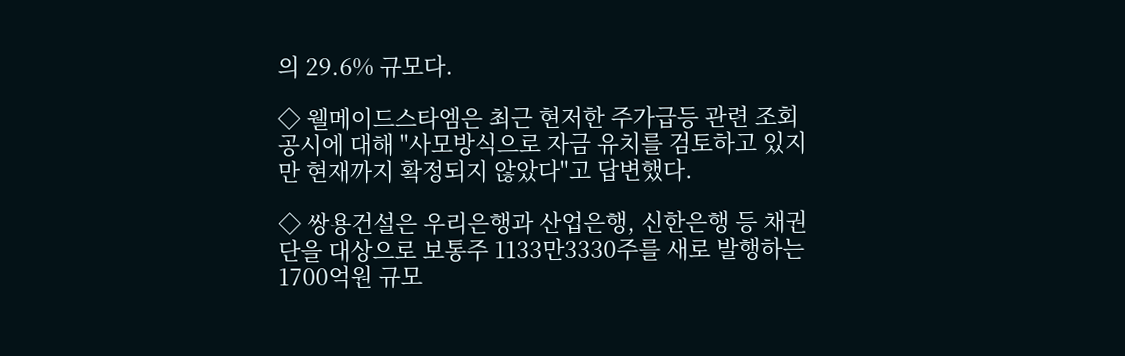의 29.6% 규모다.

◇ 웰메이드스타엠은 최근 현저한 주가급등 관련 조회공시에 대해 "사모방식으로 자금 유치를 검토하고 있지만 현재까지 확정되지 않았다"고 답변했다.

◇ 쌍용건설은 우리은행과 산업은행, 신한은행 등 채권단을 대상으로 보통주 1133만3330주를 새로 발행하는 1700억원 규모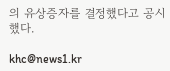의 유상증자를 결정했다고 공시했다.

khc@news1.kr